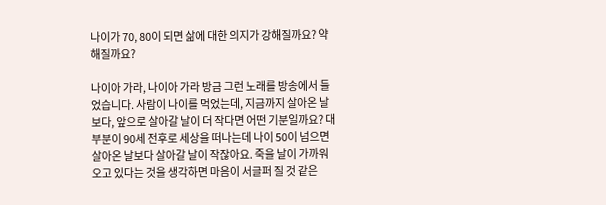나이가 70, 80이 되면 삶에 대한 의지가 강해질까요? 약해질까요?

나이아 가라, 나이아 가라 방금 그런 노래를 방송에서 들었습니다. 사람이 나이를 먹었는데, 지금까지 살아온 날보다, 앞으로 살아갈 날이 더 작다면 어떤 기분일까요? 대부분이 90세 전후로 세상을 떠나는데 나이 50이 넘으면 살아온 날보다 살아갈 날이 작잖아요. 죽을 날이 가까워 오고 있다는 것을 생각하면 마음이 서글퍼 질 것 같은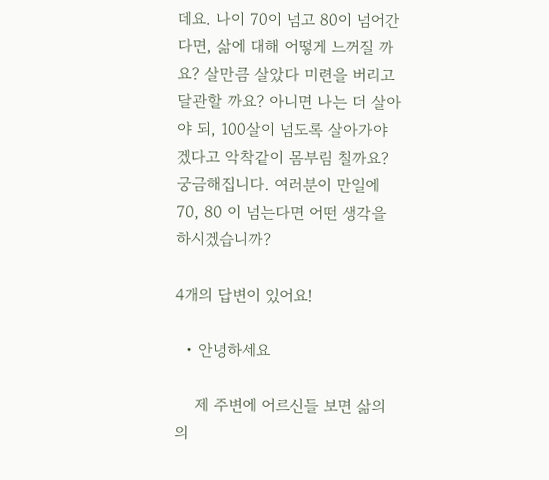데요. 나이 70이 넘고 80이 넘어간다면, 삶에 대해 어떻게 느꺼질 까요? 살만큼 살았다 미련을 버리고 달관할 까요? 아니면 나는 더 살아야 되, 100살이 넘도록 살아가야 겠다고 악착같이 몸부림 칠까요? 궁금해집니다. 여러분이 만일에 70, 80 이 넘는다면 어떤 생각을 하시겠습니까?

4개의 답변이 있어요!

  • 안녕하세요

    제 주변에 어르신들 보면 삶의 의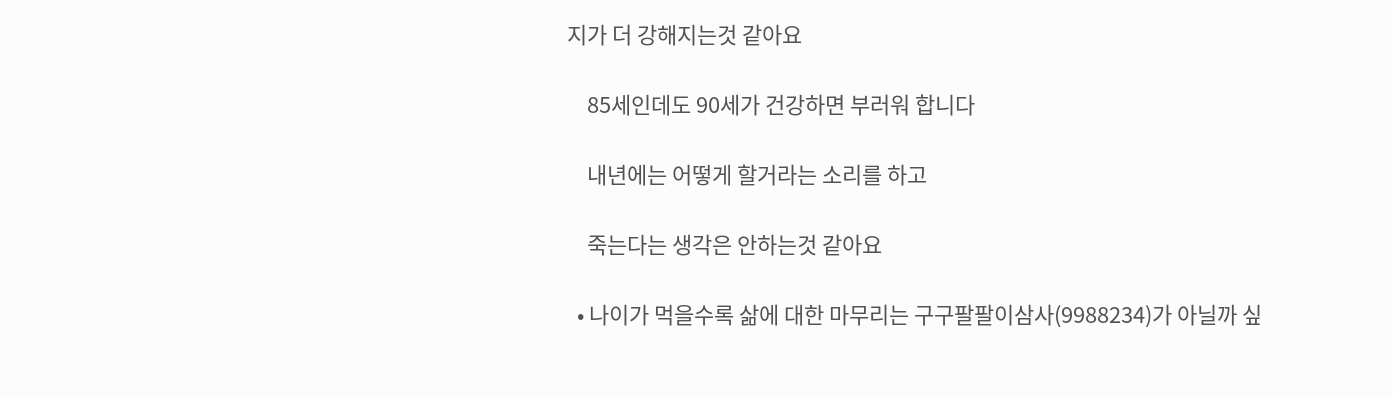지가 더 강해지는것 같아요

    85세인데도 90세가 건강하면 부러워 합니다

    내년에는 어떻게 할거라는 소리를 하고

    죽는다는 생각은 안하는것 같아요

  • 나이가 먹을수록 삶에 대한 마무리는 구구팔팔이삼사(9988234)가 아닐까 싶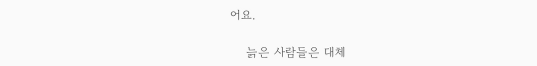어요.

    늙은 사람들은 대체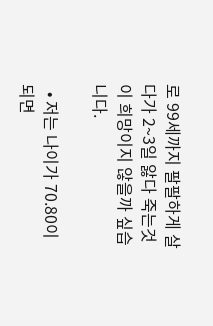로 99세까지 팔팔하게 살다가 2~3일 앓다 죽는것이 희망이지 않을까 싶습니다.

  • 저는 나이가 70.80이되면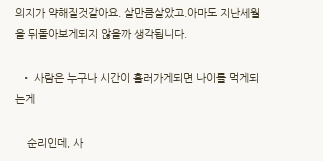의지가 약해질것같아요. 살만큼살았고.아마도 지난세월을 뒤돌아보게되지 않을까 생각됩니다.

  • 사람은 누구나 시간이 흘러가게되면 나이를 먹게되는게

    순리인데, 사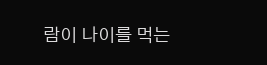람이 나이를 먹는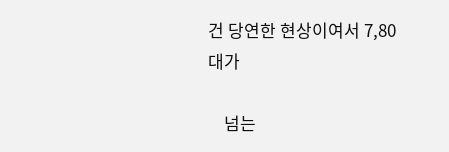건 당연한 현상이여서 7,80대가

    넘는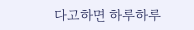다고하면 하루하루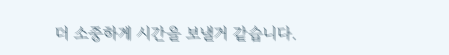더 소중하게 시간을 보낼거 같습니다.